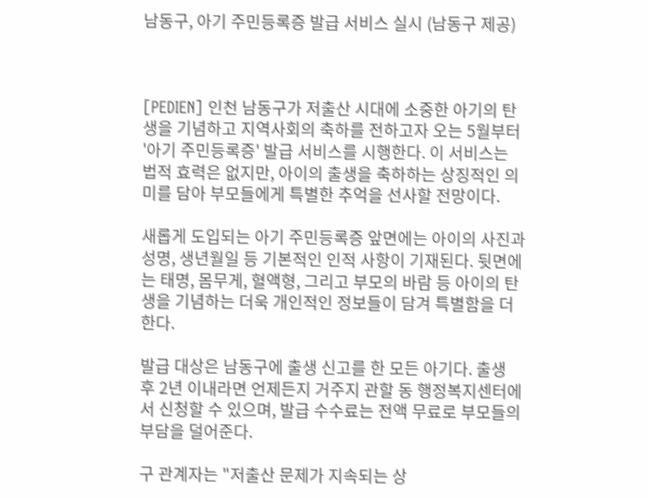남동구, 아기 주민등록증 발급 서비스 실시 (남동구 제공)



[PEDIEN] 인천 남동구가 저출산 시대에 소중한 아기의 탄생을 기념하고 지역사회의 축하를 전하고자 오는 5월부터 '아기 주민등록증' 발급 서비스를 시행한다. 이 서비스는 법적 효력은 없지만, 아이의 출생을 축하하는 상징적인 의미를 담아 부모들에게 특별한 추억을 선사할 전망이다.

새롭게 도입되는 아기 주민등록증 앞면에는 아이의 사진과 성명, 생년월일 등 기본적인 인적 사항이 기재된다. 뒷면에는 태명, 몸무게, 혈액형, 그리고 부모의 바람 등 아이의 탄생을 기념하는 더욱 개인적인 정보들이 담겨 특별함을 더한다.

발급 대상은 남동구에 출생 신고를 한 모든 아기다. 출생 후 2년 이내라면 언제든지 거주지 관할 동 행정복지센터에서 신청할 수 있으며, 발급 수수료는 전액 무료로 부모들의 부담을 덜어준다.

구 관계자는 "저출산 문제가 지속되는 상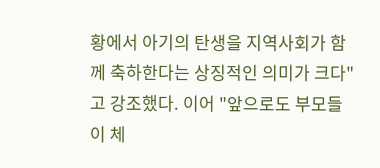황에서 아기의 탄생을 지역사회가 함께 축하한다는 상징적인 의미가 크다"고 강조했다. 이어 "앞으로도 부모들이 체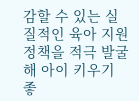감할 수 있는 실질적인 육아 지원 정책을 적극 발굴해 아이 키우기 좋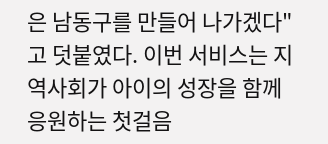은 남동구를 만들어 나가겠다"고 덧붙였다. 이번 서비스는 지역사회가 아이의 성장을 함께 응원하는 첫걸음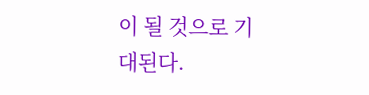이 될 것으로 기대된다.